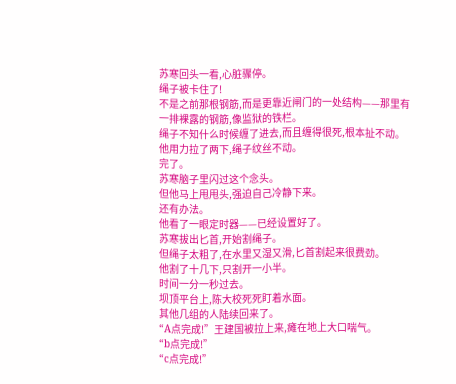苏寒回头一看,心脏骤停。
绳子被卡住了!
不是之前那根钢筋,而是更靠近闸门的一处结构——那里有一排裸露的钢筋,像监狱的铁栏。
绳子不知什么时候缠了进去,而且缠得很死,根本扯不动。
他用力拉了两下,绳子纹丝不动。
完了。
苏寒脑子里闪过这个念头。
但他马上甩甩头,强迫自己冷静下来。
还有办法。
他看了一眼定时器——已经设置好了。
苏寒拔出匕首,开始割绳子。
但绳子太粗了,在水里又湿又滑,匕首割起来很费劲。
他割了十几下,只割开一小半。
时间一分一秒过去。
坝顶平台上,陈大校死死盯着水面。
其他几组的人陆续回来了。
“A点完成!”王建国被拉上来,瘫在地上大口喘气。
“b点完成!”
“c点完成!”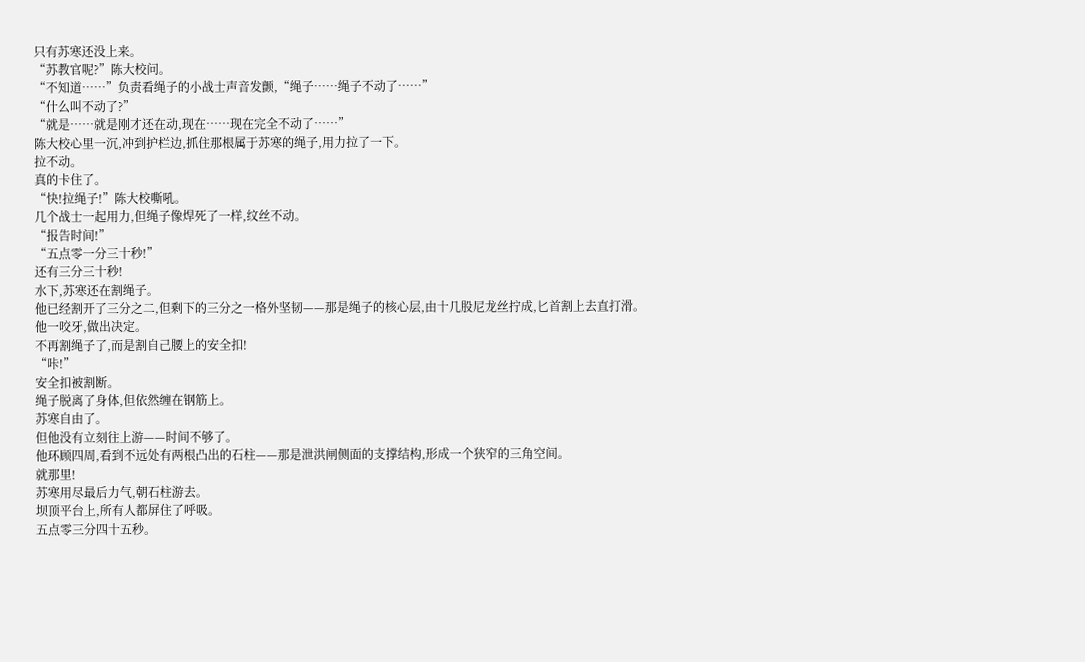只有苏寒还没上来。
“苏教官呢?”陈大校问。
“不知道……”负责看绳子的小战士声音发颤,“绳子……绳子不动了……”
“什么叫不动了?”
“就是……就是刚才还在动,现在……现在完全不动了……”
陈大校心里一沉,冲到护栏边,抓住那根属于苏寒的绳子,用力拉了一下。
拉不动。
真的卡住了。
“快!拉绳子!”陈大校嘶吼。
几个战士一起用力,但绳子像焊死了一样,纹丝不动。
“报告时间!”
“五点零一分三十秒!”
还有三分三十秒!
水下,苏寒还在割绳子。
他已经割开了三分之二,但剩下的三分之一格外坚韧——那是绳子的核心层,由十几股尼龙丝拧成,匕首割上去直打滑。
他一咬牙,做出决定。
不再割绳子了,而是割自己腰上的安全扣!
“咔!”
安全扣被割断。
绳子脱离了身体,但依然缠在钢筋上。
苏寒自由了。
但他没有立刻往上游——时间不够了。
他环顾四周,看到不远处有两根凸出的石柱——那是泄洪闸侧面的支撑结构,形成一个狭窄的三角空间。
就那里!
苏寒用尽最后力气,朝石柱游去。
坝顶平台上,所有人都屏住了呼吸。
五点零三分四十五秒。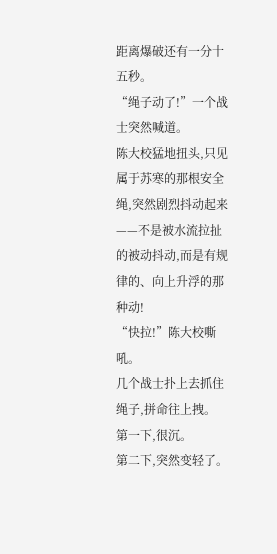距离爆破还有一分十五秒。
“绳子动了!”一个战士突然喊道。
陈大校猛地扭头,只见属于苏寒的那根安全绳,突然剧烈抖动起来——不是被水流拉扯的被动抖动,而是有规律的、向上升浮的那种动!
“快拉!”陈大校嘶吼。
几个战士扑上去抓住绳子,拼命往上拽。
第一下,很沉。
第二下,突然变轻了。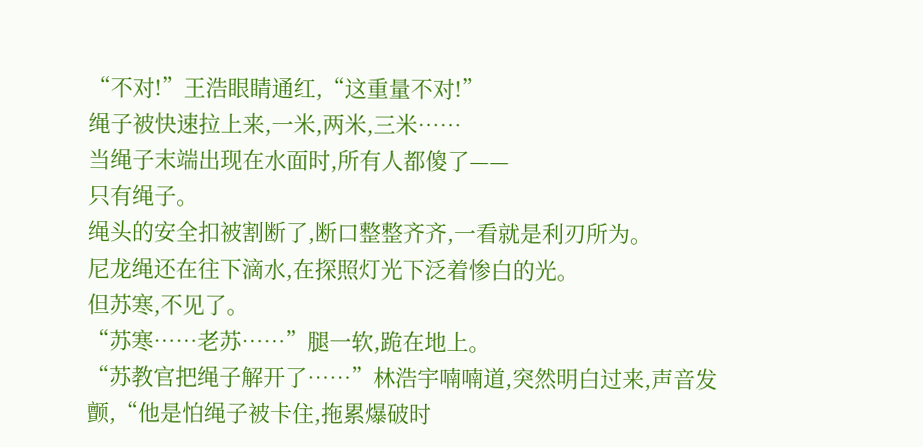“不对!”王浩眼睛通红,“这重量不对!”
绳子被快速拉上来,一米,两米,三米……
当绳子末端出现在水面时,所有人都傻了——
只有绳子。
绳头的安全扣被割断了,断口整整齐齐,一看就是利刃所为。
尼龙绳还在往下滴水,在探照灯光下泛着惨白的光。
但苏寒,不见了。
“苏寒……老苏……”腿一软,跪在地上。
“苏教官把绳子解开了……”林浩宇喃喃道,突然明白过来,声音发颤,“他是怕绳子被卡住,拖累爆破时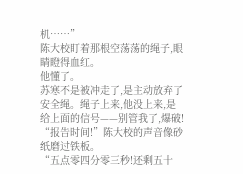机……”
陈大校盯着那根空荡荡的绳子,眼睛瞪得血红。
他懂了。
苏寒不是被冲走了,是主动放弃了安全绳。绳子上来,他没上来,是给上面的信号——别管我了,爆破!
“报告时间!”陈大校的声音像砂纸磨过铁板。
“五点零四分零三秒!还剩五十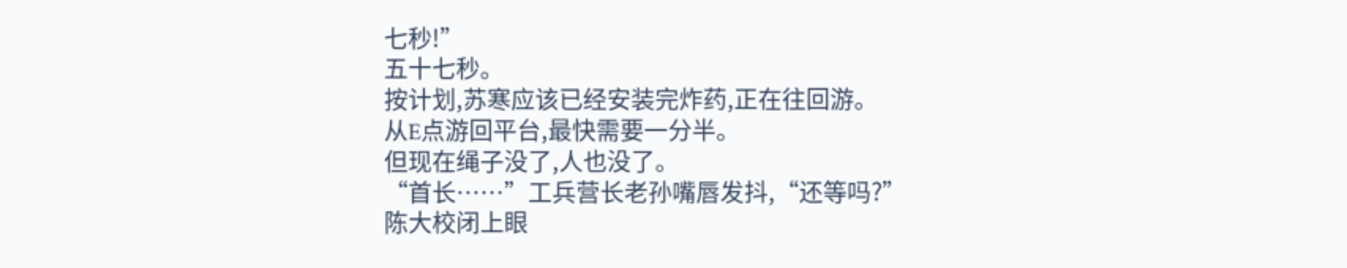七秒!”
五十七秒。
按计划,苏寒应该已经安装完炸药,正在往回游。
从E点游回平台,最快需要一分半。
但现在绳子没了,人也没了。
“首长……”工兵营长老孙嘴唇发抖,“还等吗?”
陈大校闭上眼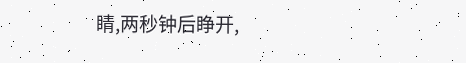睛,两秒钟后睁开,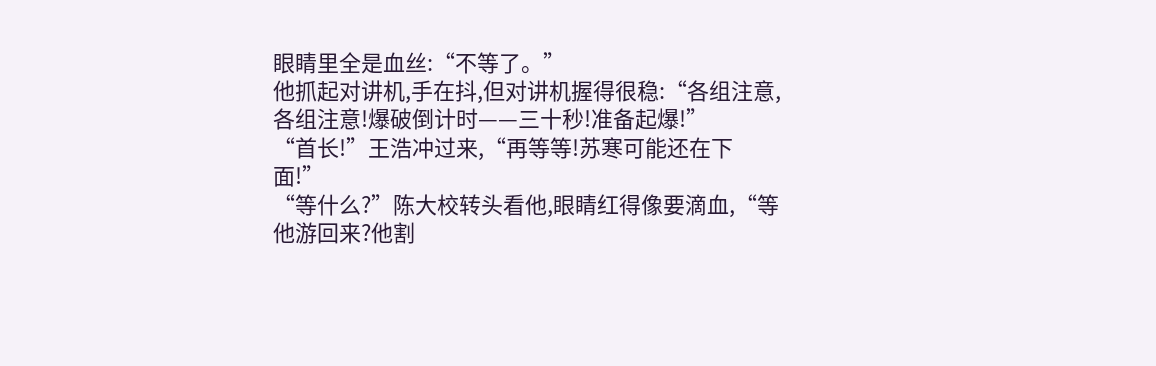眼睛里全是血丝:“不等了。”
他抓起对讲机,手在抖,但对讲机握得很稳:“各组注意,各组注意!爆破倒计时——三十秒!准备起爆!”
“首长!”王浩冲过来,“再等等!苏寒可能还在下面!”
“等什么?”陈大校转头看他,眼睛红得像要滴血,“等他游回来?他割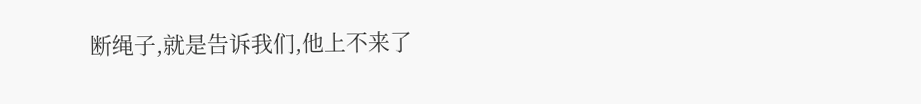断绳子,就是告诉我们,他上不来了